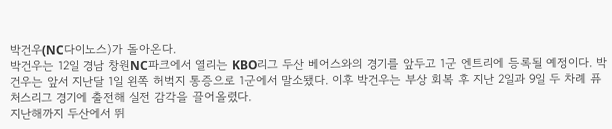박건우(NC다이노스)가 돌아온다.
박건우는 12일 경남 창원NC파크에서 열리는 KBO리그 두산 베어스와의 경기를 앞두고 1군 엔트리에 등록될 예정이다. 박건우는 앞서 지난달 1일 왼쪽 허벅지 통증으로 1군에서 말소됐다. 이후 박건우는 부상 회복 후 지난 2일과 9일 두 차례 퓨처스리그 경기에 출전해 실전 감각을 끌어올렸다.
지난해까지 두산에서 뛰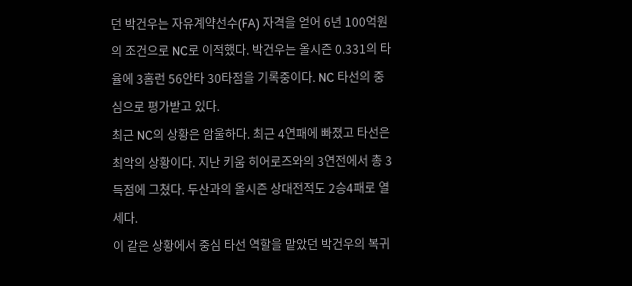던 박건우는 자유계약선수(FA) 자격을 얻어 6년 100억원의 조건으로 NC로 이적했다. 박건우는 올시즌 0.331의 타율에 3홈런 56안타 30타점을 기록중이다. NC 타선의 중심으로 평가받고 있다.
최근 NC의 상황은 암울하다. 최근 4연패에 빠졌고 타선은 최악의 상황이다. 지난 키움 히어로즈와의 3연전에서 총 3득점에 그쳤다. 두산과의 올시즌 상대전적도 2승4패로 열세다.
이 같은 상황에서 중심 타선 역할을 맡았던 박건우의 복귀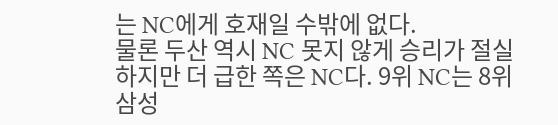는 NC에게 호재일 수밖에 없다.
물론 두산 역시 NC 못지 않게 승리가 절실하지만 더 급한 쪽은 NC다. 9위 NC는 8위 삼성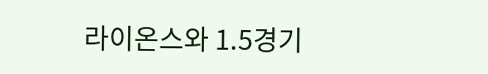라이온스와 1.5경기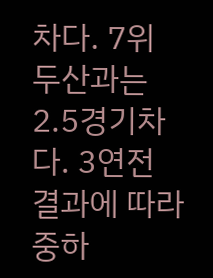차다. 7위 두산과는 2.5경기차다. 3연전 결과에 따라 중하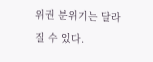위권 분위기는 달라질 수 있다.